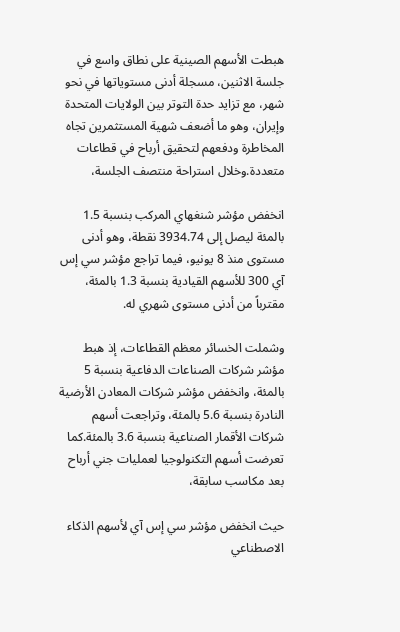هبطت الأسهم الصينية على نطاق واسع في جلسة الاثنين، مسجلة أدنى مستوياتها في نحو شهر، مع تزايد حدة التوتر بين الولايات المتحدة وإيران، وهو ما أضعف شهية المستثمرين تجاه المخاطرة ودفعهم لتحقيق أرباح في قطاعات متعددة.وخلال استراحة منتصف الجلسة،

انخفض مؤشر شنغهاي المركب بنسبة 1.5 بالمئة ليصل إلى 3934.74 نقطة، وهو أدنى مستوى منذ 8 يونيو، فيما تراجع مؤشر سي إس آي 300 للأسهم القيادية بنسبة 1.3 بالمئة، مقترباً من أدنى مستوى شهري له.

وشملت الخسائر معظم القطاعات، إذ هبط مؤشر شركات الصناعات الدفاعية بنسبة 5 بالمئة، وانخفض مؤشر شركات المعادن الأرضية النادرة بنسبة 5.6 بالمئة، وتراجعت أسهم شركات الأقمار الصناعية بنسبة 3.6 بالمئة.كما تعرضت أسهم التكنولوجيا لعمليات جني أرباح بعد مكاسب سابقة،

حيث انخفض مؤشر سي إس آي لأسهم الذكاء الاصطناعي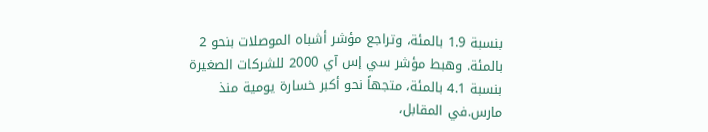بنسبة 1.9 بالمئة، وتراجع مؤشر أشباه الموصلات بنحو 2 بالمئة. وهبط مؤشر سي إس آي 2000 للشركات الصغيرة بنسبة 4.1 بالمئة، متجهاً نحو أكبر خسارة يومية منذ مارس.في المقابل،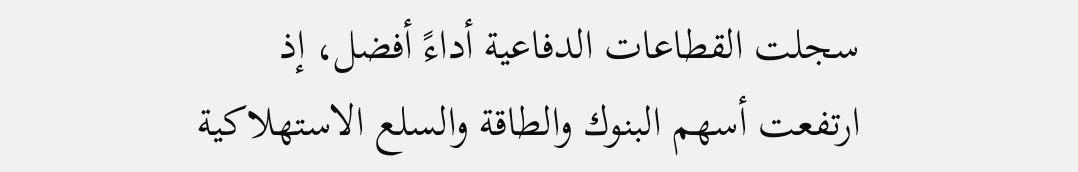سجلت القطاعات الدفاعية أداءً أفضل، إذ ارتفعت أسهم البنوك والطاقة والسلع الاستهلاكية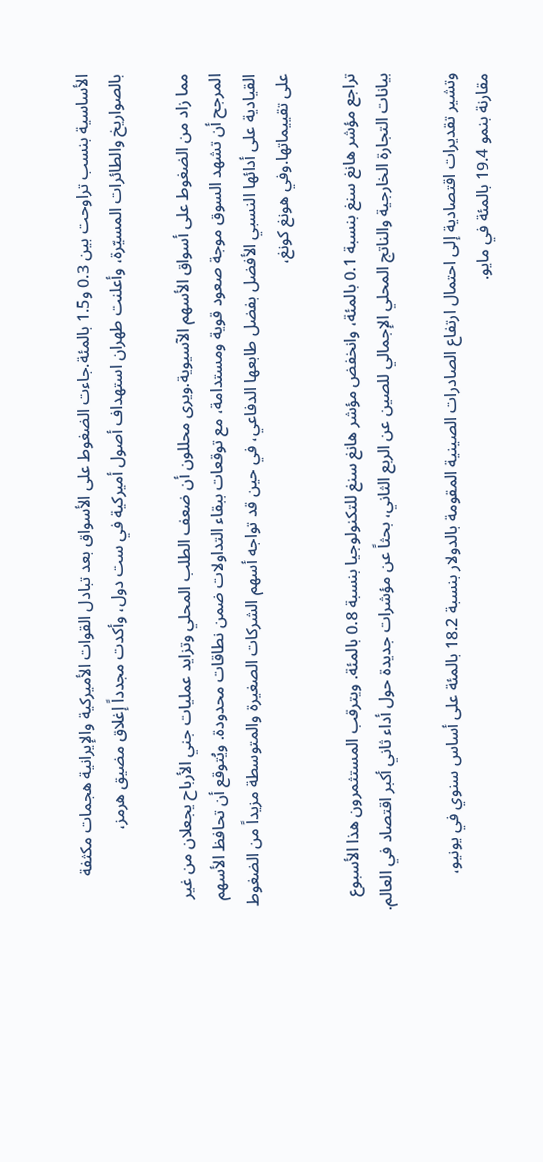الأساسية بنسب تراوحت بين 0.3 و1.5 بالمئة.جاءت الضغوط على الأسواق بعد تبادل القوات الأميركية والإيرانية هجمات مكثفة بالصواريخ والطائرات المسيّرة، وأعلنت طهران استهداف أصول أميركية في ست دول، وأكدت مجدداً إغلاق مضيق هرمز،

مما زاد من الضغوط على أسواق الأسهم الآسيوية.ويرى محللون أن ضعف الطلب المحلي وتزايد عمليات جني الأرباح يجعلان من غير المرجح أن تشهد السوق موجة صعود قوية ومستدامة، مع توقعات ببقاء التداولات ضمن نطاقات محدودة. ويُتوقع أن تحافظ الأسهم القيادية على أدائها النسبي الأفضل بفضل طابعها الدفاعي، في حين قد تواجه أسهم الشركات الصغيرة والمتوسطة مزيداً من الضغوط على تقييماتها.وفي هونغ كونغ،

تراجع مؤشر هانغ سنغ بنسبة 0.1 بالمئة، وانخفض مؤشر هانغ سنغ للتكنولوجيا بنسبة 0.8 بالمئة. ويترقب المستثمرون هذا الأسبوع بيانات التجارة الخارجية والناتج المحلي الإجمالي للصين عن الربع الثاني، بحثاً عن مؤشرات جديدة حول أداء ثاني أكبر اقتصاد في العالم.

وتشير تقديرات اقتصادية إلى احتمال ارتفاع الصادرات الصينية المقومة بالدولار بنسبة 18.2 بالمئة على أساس سنوي في يونيو، مقارنة بنمو 19.4 بالمئة في مايو.